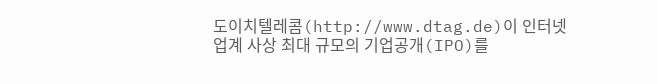도이치텔레콤(http://www.dtag.de)이 인터넷업계 사상 최대 규모의 기업공개(IPO)를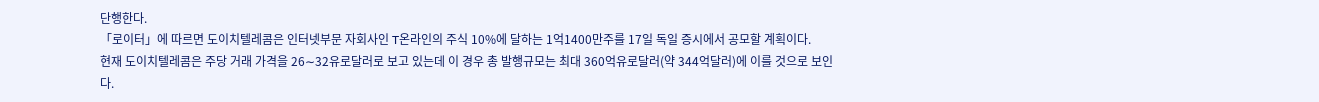단행한다.
「로이터」에 따르면 도이치텔레콤은 인터넷부문 자회사인 T온라인의 주식 10%에 달하는 1억1400만주를 17일 독일 증시에서 공모할 계획이다.
현재 도이치텔레콤은 주당 거래 가격을 26∼32유로달러로 보고 있는데 이 경우 총 발행규모는 최대 360억유로달러(약 344억달러)에 이를 것으로 보인다.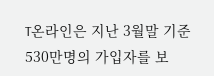T온라인은 지난 3월말 기준 530만명의 가입자를 보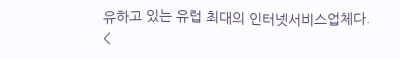유하고 있는 유럽 최대의 인터넷서비스업체다.
<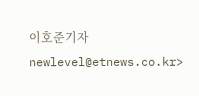이호준기자 newlevel@etnews.co.kr>